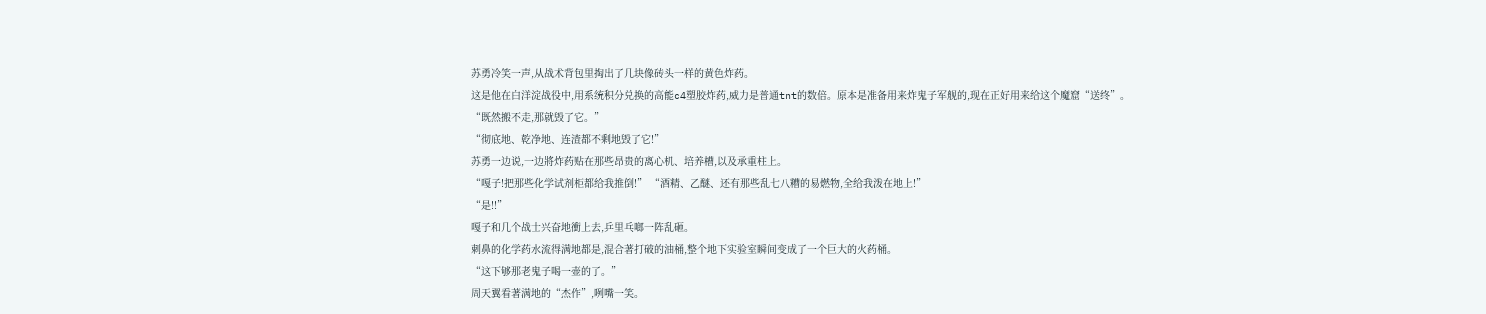苏勇冷笑一声,从战术背包里掏出了几块像砖头一样的黄色炸药。
这是他在白洋淀战役中,用系统积分兑换的高能c4塑胶炸药,威力是普通tnt的数倍。原本是准备用来炸鬼子军舰的,现在正好用来给这个魔窟“送终”。
“既然搬不走,那就毁了它。”
“彻底地、乾净地、连渣都不剩地毁了它!”
苏勇一边说,一边將炸药贴在那些昂贵的离心机、培养槽,以及承重柱上。
“嘎子!把那些化学试剂柜都给我推倒!” “酒精、乙醚、还有那些乱七八糟的易燃物,全给我泼在地上!”
“是!!”
嘎子和几个战士兴奋地衝上去,乒里乓啷一阵乱砸。
刺鼻的化学药水流得满地都是,混合著打破的油桶,整个地下实验室瞬间变成了一个巨大的火药桶。
“这下够那老鬼子喝一壶的了。”
周天翼看著满地的“杰作”,咧嘴一笑。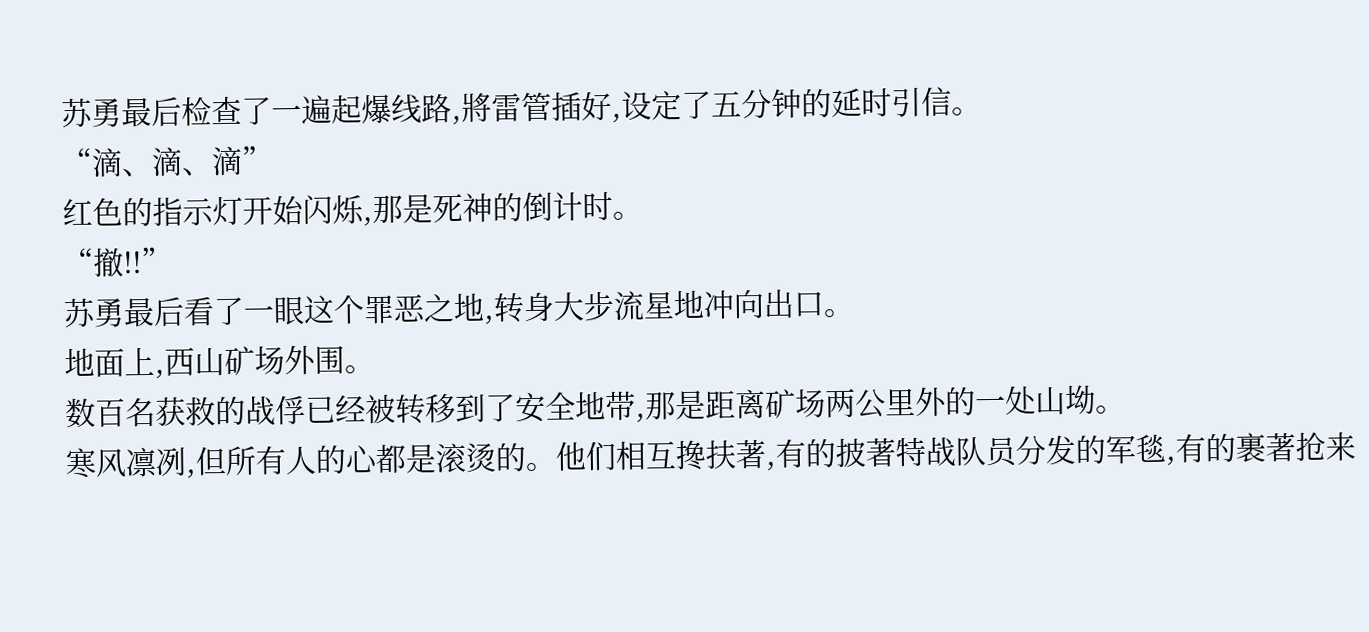苏勇最后检查了一遍起爆线路,將雷管插好,设定了五分钟的延时引信。
“滴、滴、滴”
红色的指示灯开始闪烁,那是死神的倒计时。
“撤!!”
苏勇最后看了一眼这个罪恶之地,转身大步流星地冲向出口。
地面上,西山矿场外围。
数百名获救的战俘已经被转移到了安全地带,那是距离矿场两公里外的一处山坳。
寒风凛冽,但所有人的心都是滚烫的。他们相互搀扶著,有的披著特战队员分发的军毯,有的裹著抢来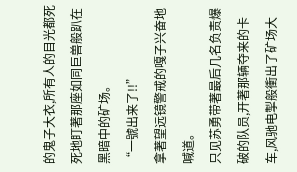的鬼子大衣,所有人的目光都死死地盯著那座如同巨兽般趴在黑暗中的矿场。
“一號出来了!!”
拿著望远镜警戒的嘎子兴奋地喊道。
只见苏勇带著最后几名负责爆破的队员,开著那辆夺来的卡车,风驰电掣般衝出了矿场大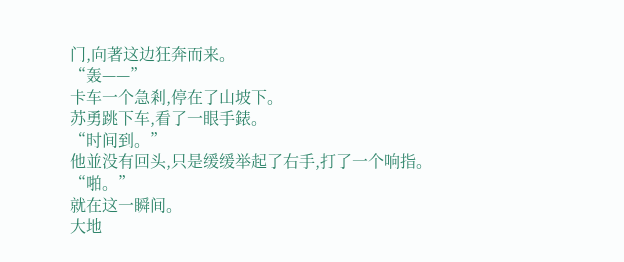门,向著这边狂奔而来。
“轰——”
卡车一个急剎,停在了山坡下。
苏勇跳下车,看了一眼手錶。
“时间到。”
他並没有回头,只是缓缓举起了右手,打了一个响指。
“啪。”
就在这一瞬间。
大地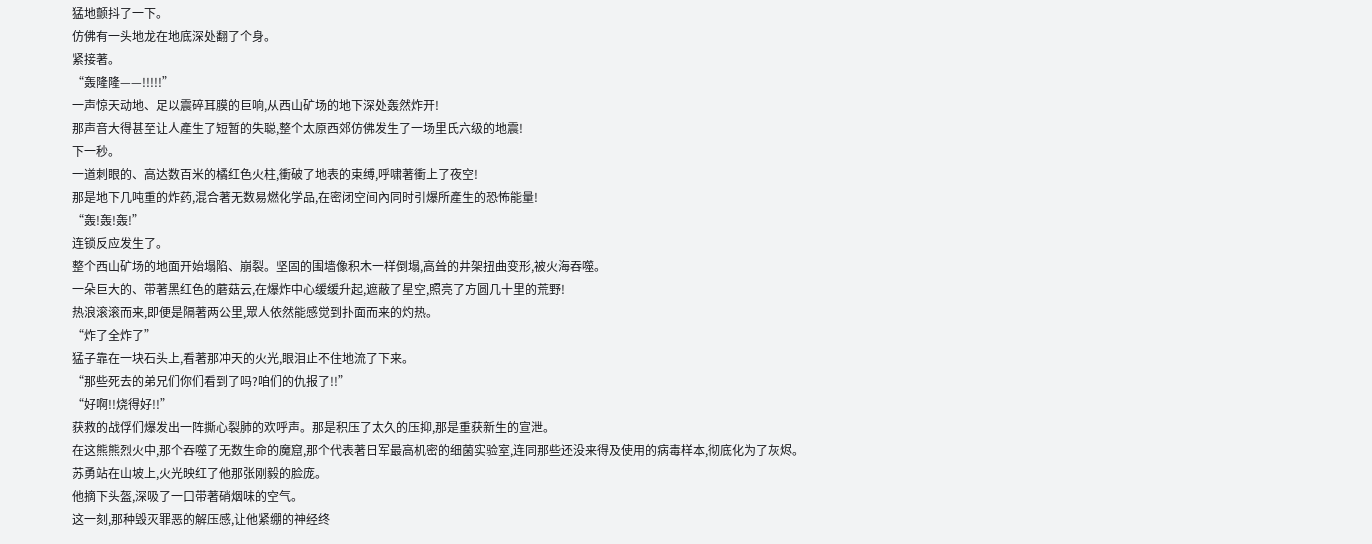猛地颤抖了一下。
仿佛有一头地龙在地底深处翻了个身。
紧接著。
“轰隆隆——!!!!!”
一声惊天动地、足以震碎耳膜的巨响,从西山矿场的地下深处轰然炸开!
那声音大得甚至让人產生了短暂的失聪,整个太原西郊仿佛发生了一场里氏六级的地震!
下一秒。
一道刺眼的、高达数百米的橘红色火柱,衝破了地表的束缚,呼啸著衝上了夜空!
那是地下几吨重的炸药,混合著无数易燃化学品,在密闭空间內同时引爆所產生的恐怖能量!
“轰!轰!轰!”
连锁反应发生了。
整个西山矿场的地面开始塌陷、崩裂。坚固的围墙像积木一样倒塌,高耸的井架扭曲变形,被火海吞噬。
一朵巨大的、带著黑红色的蘑菇云,在爆炸中心缓缓升起,遮蔽了星空,照亮了方圆几十里的荒野!
热浪滚滚而来,即便是隔著两公里,眾人依然能感觉到扑面而来的灼热。
“炸了全炸了”
猛子靠在一块石头上,看著那冲天的火光,眼泪止不住地流了下来。
“那些死去的弟兄们你们看到了吗?咱们的仇报了!!”
“好啊!!烧得好!!”
获救的战俘们爆发出一阵撕心裂肺的欢呼声。那是积压了太久的压抑,那是重获新生的宣泄。
在这熊熊烈火中,那个吞噬了无数生命的魔窟,那个代表著日军最高机密的细菌实验室,连同那些还没来得及使用的病毒样本,彻底化为了灰烬。
苏勇站在山坡上,火光映红了他那张刚毅的脸庞。
他摘下头盔,深吸了一口带著硝烟味的空气。
这一刻,那种毁灭罪恶的解压感,让他紧绷的神经终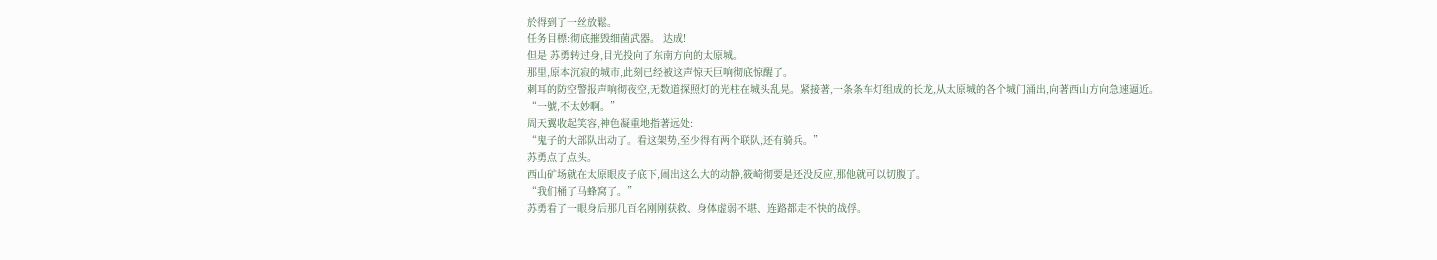於得到了一丝放鬆。
任务目標:彻底摧毁细菌武器。 达成!
但是 苏勇转过身,目光投向了东南方向的太原城。
那里,原本沉寂的城市,此刻已经被这声惊天巨响彻底惊醒了。
刺耳的防空警报声响彻夜空,无数道探照灯的光柱在城头乱晃。紧接著,一条条车灯组成的长龙,从太原城的各个城门涌出,向著西山方向急速逼近。
“一號,不太妙啊。”
周天翼收起笑容,神色凝重地指著远处:
“鬼子的大部队出动了。看这架势,至少得有两个联队,还有骑兵。”
苏勇点了点头。
西山矿场就在太原眼皮子底下,闹出这么大的动静,筱崎彻要是还没反应,那他就可以切腹了。
“我们桶了马蜂窝了。”
苏勇看了一眼身后那几百名刚刚获救、身体虚弱不堪、连路都走不快的战俘。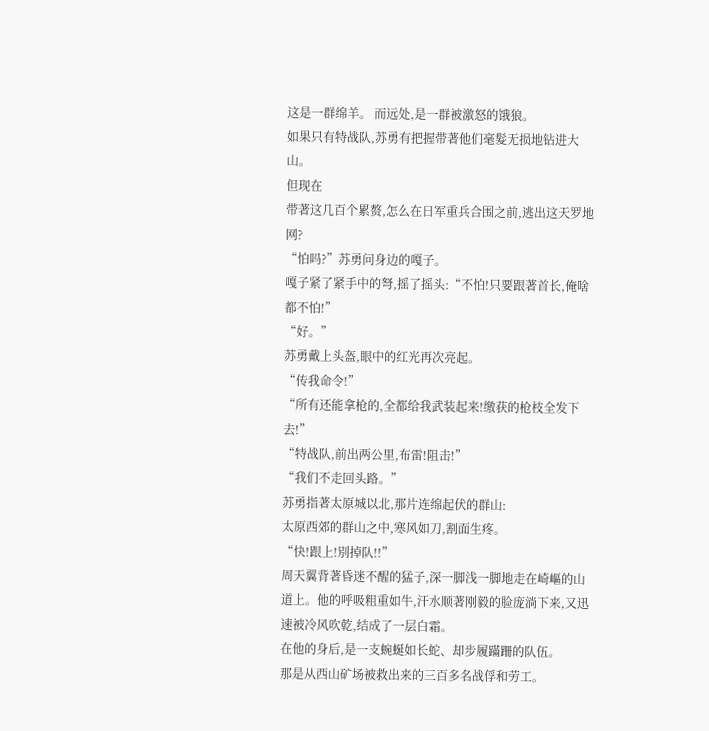这是一群绵羊。 而远处,是一群被激怒的饿狼。
如果只有特战队,苏勇有把握带著他们毫髮无损地钻进大山。
但现在
带著这几百个累赘,怎么在日军重兵合围之前,逃出这天罗地网?
“怕吗?”苏勇问身边的嘎子。
嘎子紧了紧手中的弩,摇了摇头:“不怕!只要跟著首长,俺啥都不怕!”
“好。”
苏勇戴上头盔,眼中的红光再次亮起。
“传我命令!”
“所有还能拿枪的,全都给我武装起来!缴获的枪枝全发下去!”
“特战队,前出两公里,布雷!阻击!”
“我们不走回头路。”
苏勇指著太原城以北,那片连绵起伏的群山:
太原西郊的群山之中,寒风如刀,割面生疼。
“快!跟上!別掉队!!”
周天翼背著昏迷不醒的猛子,深一脚浅一脚地走在崎嶇的山道上。他的呼吸粗重如牛,汗水顺著刚毅的脸庞淌下来,又迅速被冷风吹乾,结成了一层白霜。
在他的身后,是一支蜿蜒如长蛇、却步履蹣跚的队伍。
那是从西山矿场被救出来的三百多名战俘和劳工。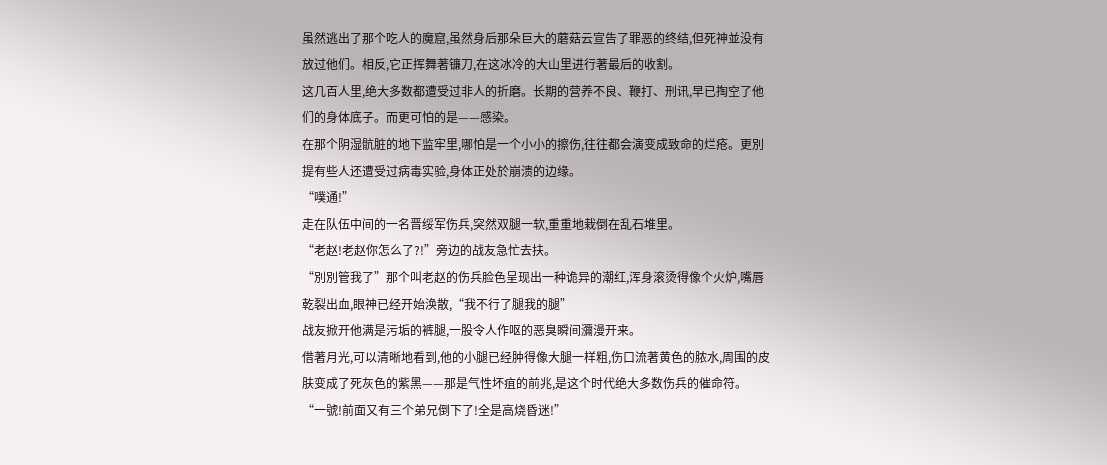虽然逃出了那个吃人的魔窟,虽然身后那朵巨大的蘑菇云宣告了罪恶的终结,但死神並没有放过他们。相反,它正挥舞著镰刀,在这冰冷的大山里进行著最后的收割。
这几百人里,绝大多数都遭受过非人的折磨。长期的营养不良、鞭打、刑讯,早已掏空了他们的身体底子。而更可怕的是——感染。
在那个阴湿骯脏的地下监牢里,哪怕是一个小小的擦伤,往往都会演变成致命的烂疮。更別提有些人还遭受过病毒实验,身体正处於崩溃的边缘。
“噗通!”
走在队伍中间的一名晋绥军伤兵,突然双腿一软,重重地栽倒在乱石堆里。
“老赵!老赵你怎么了?!”旁边的战友急忙去扶。
“別別管我了”那个叫老赵的伤兵脸色呈现出一种诡异的潮红,浑身滚烫得像个火炉,嘴唇乾裂出血,眼神已经开始涣散,“我不行了腿我的腿”
战友掀开他满是污垢的裤腿,一股令人作呕的恶臭瞬间瀰漫开来。
借著月光,可以清晰地看到,他的小腿已经肿得像大腿一样粗,伤口流著黄色的脓水,周围的皮肤变成了死灰色的紫黑——那是气性坏疽的前兆,是这个时代绝大多数伤兵的催命符。
“一號!前面又有三个弟兄倒下了!全是高烧昏迷!”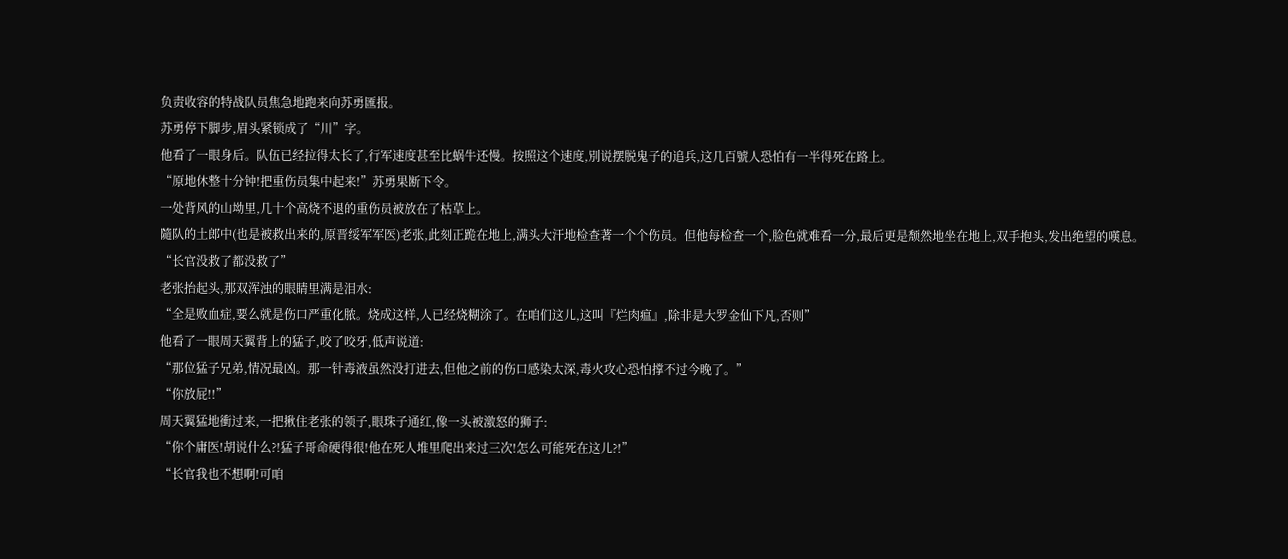负责收容的特战队员焦急地跑来向苏勇匯报。
苏勇停下脚步,眉头紧锁成了“川”字。
他看了一眼身后。队伍已经拉得太长了,行军速度甚至比蜗牛还慢。按照这个速度,別说摆脱鬼子的追兵,这几百號人恐怕有一半得死在路上。
“原地休整十分钟!把重伤员集中起来!”苏勇果断下令。
一处背风的山坳里,几十个高烧不退的重伤员被放在了枯草上。
隨队的土郎中(也是被救出来的,原晋绥军军医)老张,此刻正跪在地上,满头大汗地检查著一个个伤员。但他每检查一个,脸色就难看一分,最后更是颓然地坐在地上,双手抱头,发出绝望的嘆息。
“长官没救了都没救了”
老张抬起头,那双浑浊的眼睛里满是泪水:
“全是败血症,要么就是伤口严重化脓。烧成这样,人已经烧糊涂了。在咱们这儿,这叫『烂肉瘟』,除非是大罗金仙下凡,否则”
他看了一眼周天翼背上的猛子,咬了咬牙,低声说道:
“那位猛子兄弟,情况最凶。那一针毒液虽然没打进去,但他之前的伤口感染太深,毒火攻心恐怕撑不过今晚了。”
“你放屁!!”
周天翼猛地衝过来,一把揪住老张的领子,眼珠子通红,像一头被激怒的狮子:
“你个庸医!胡说什么?!猛子哥命硬得很!他在死人堆里爬出来过三次!怎么可能死在这儿?!”
“长官我也不想啊!可咱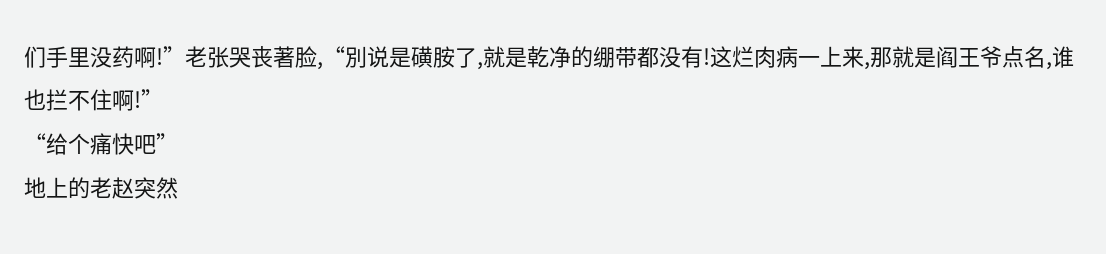们手里没药啊!”老张哭丧著脸,“別说是磺胺了,就是乾净的绷带都没有!这烂肉病一上来,那就是阎王爷点名,谁也拦不住啊!”
“给个痛快吧”
地上的老赵突然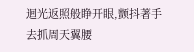迴光返照般睁开眼,颤抖著手去抓周天翼腰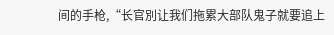间的手枪,“长官別让我们拖累大部队鬼子就要追上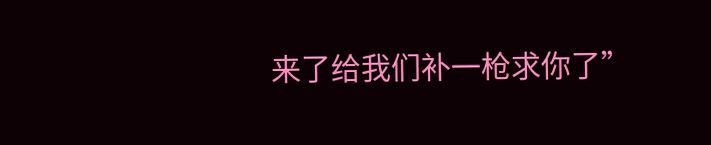来了给我们补一枪求你了”